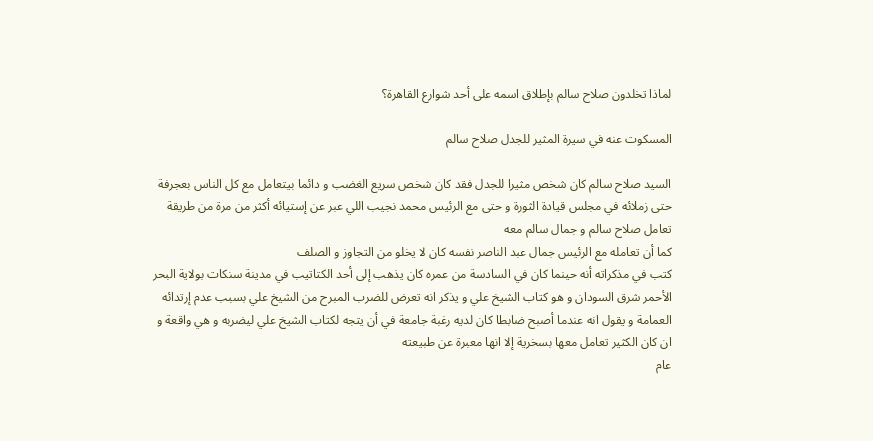لماذا تخلدون صلاح سالم بإطلاق اسمه على أحد شوارع القاهرة؟

المسكوت عنه في سيرة المثير للجدل صلاح سالم

السيد صلاح سالم كان شخص مثيرا للجدل فقد كان شخص سريع الغضب و دائما بيتعامل مع كل الناس بعجرفة حتى زملائه في مجلس قيادة الثورة و حتى مع الرئيس محمد نجيب اللي عبر عن إستيائه أكثر من مرة من طريقة تعامل صلاح سالم و جمال سالم معه
كما أن تعامله مع الرئيس جمال عبد الناصر نفسه كان لا يخلو من التجاوز و الصلف
كتب في مذكراته أنه حينما كان في السادسة من عمره كان يذهب إلى أحد الكتاتيب في مدينة سنكات بولاية البحر الأحمر شرق السودان و هو كتاب الشيخ علي و يذكر انه تعرض للضرب المبرح من الشيخ علي بسبب عدم إرتدائه العمامة و يقول انه عندما أصبح ضابطا كان لديه رغبة جامعة في أن يتجه لكتاب الشيخ علي ليضربه و هي واقعة و ان كان الكثير تعامل معها بسخرية إلا انها معبرة عن طبيعته
عام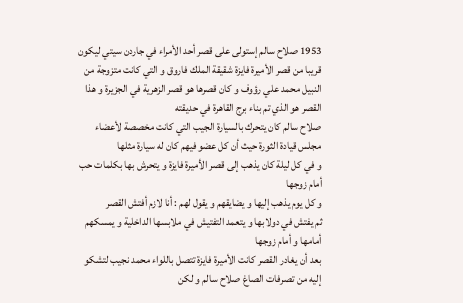1953 صلاح سالم إستولى على قصر أحد الأمراء في جاردن سيتي ليكون قريبا من قصر الأميرة فايزة شقيقة الملك فاروق و التي كانت متزوجة من النبيل محمد علي رؤوف و كان قصرها هو قصر الزهرية في الجزيرة و هذا القصر هو الذي تم بناء برج القاهرة في حديقته
صلاح سالم كان يتحرك بالسيارة الجيب التي كانت مخصصة لأعضاء مجلس قيادة الثورة حيث أن كل عضو فيهم كان له سيارة مثلها
و في كل ليلة كان يذهب إلى قصر الأميرة فايزة و يتحرش بها بكلمات حب أمام زوجها
و كل يوم يذهب إليها و يضايقهم و يقول لهم : أنا لازم أفتش القصر
ثم يفتش في دولابها و يتعمد التفتيش في ملابسها الداخلية و يمسكهم أمامها و أمام زوجها
بعد أن يغادر القصر كانت الأميرة فايزة تتصل باللواء محمد نجيب لتشكو إليه من تصرفات الصاغ صلاح سالم و لكن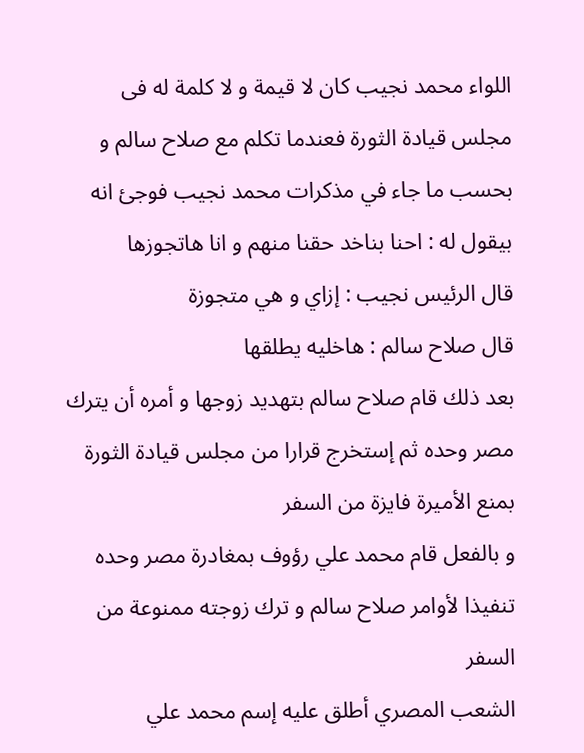اللواء محمد نجيب كان لا قيمة و لا كلمة له فى مجلس قيادة الثورة فعندما تكلم مع صلاح سالم و بحسب ما جاء في مذكرات محمد نجيب فوجئ انه بيقول له : احنا بناخد حقنا منهم و انا هاتجوزها
قال الرئيس نجيب : إزاي و هي متجوزة
قال صلاح سالم : هاخليه يطلقها
بعد ذلك قام صلاح سالم بتهديد زوجها و أمره أن يترك مصر وحده ثم إستخرج قرارا من مجلس قيادة الثورة بمنع الأميرة فايزة من السفر
و بالفعل قام محمد علي رؤوف بمغادرة مصر وحده تنفيذا لأوامر صلاح سالم و ترك زوجته ممنوعة من السفر
الشعب المصري أطلق عليه إسم محمد علي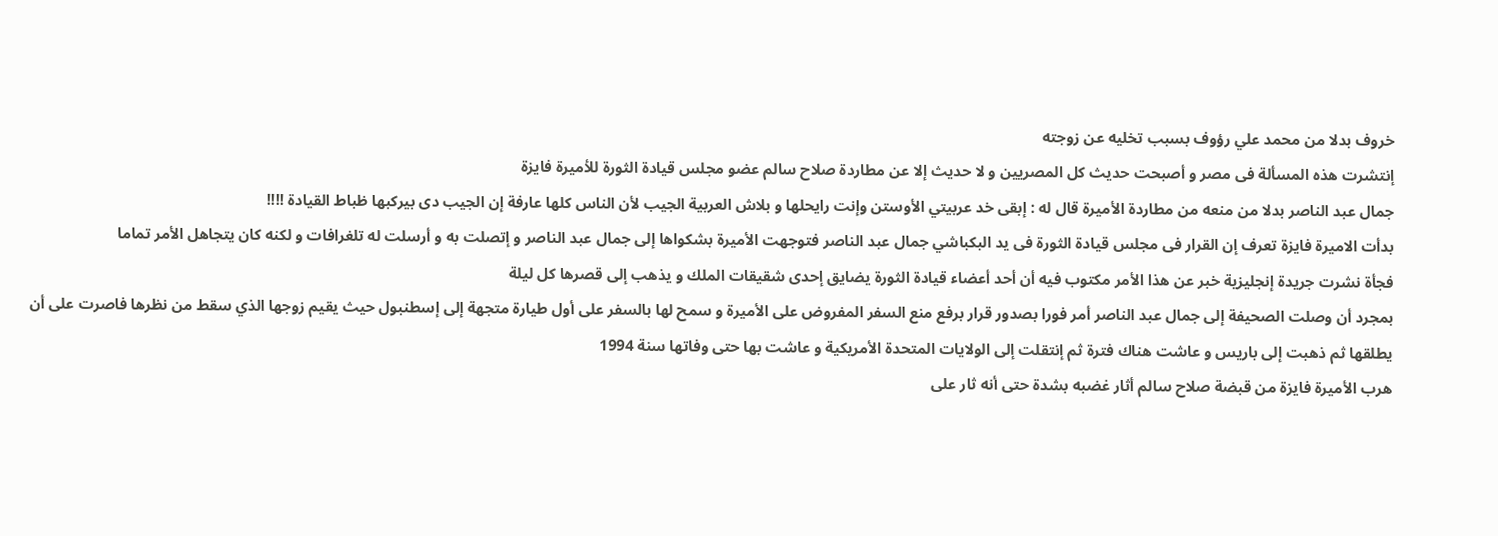خروف بدلا من محمد علي رؤوف بسبب تخليه عن زوجته
إنتشرت هذه المسألة فى مصر و أصبحت حديث كل المصريين و لا حديث إلا عن مطاردة صلاح سالم عضو مجلس قيادة الثورة للأميرة فايزة
جمال عبد الناصر بدلا من منعه من مطاردة الأميرة قال له : إبقى خد عربيتي الأوستن وإنت رايحلها و بلاش العربية الجيب لأن الناس كلها عارفة إن الجيب دى بيركبها ظباط القيادة !!!!
بدأت الاميرة فايزة تعرف إن القرار فى مجلس قيادة الثورة فى يد البكباشي جمال عبد الناصر فتوجهت الأميرة بشكواها إلى جمال عبد الناصر و إتصلت به و أرسلت له تلغرافات و لكنه كان يتجاهل الأمر تماما
فجأة نشرت جريدة إنجليزية خبر عن هذا الأمر مكتوب فيه أن أحد أعضاء قيادة الثورة يضايق إحدى شقيقات الملك و يذهب إلى قصرها كل ليلة
بمجرد أن وصلت الصحيفة إلى جمال عبد الناصر أمر فورا بصدور قرار برفع منع السفر المفروض على الأميرة و سمح لها بالسفر على أول طيارة متجهة إلى إسطنبول حيث يقيم زوجها الذي سقط من نظرها فاصرت على أن يطلقها ثم ذهبت إلى باريس و عاشت هناك فترة ثم إنتقلت إلى الولايات المتحدة الأمريكية و عاشت بها حتى وفاتها سنة 1994
هرب الأميرة فايزة من قبضة صلاح سالم أثار غضبه بشدة حتى أنه ثار على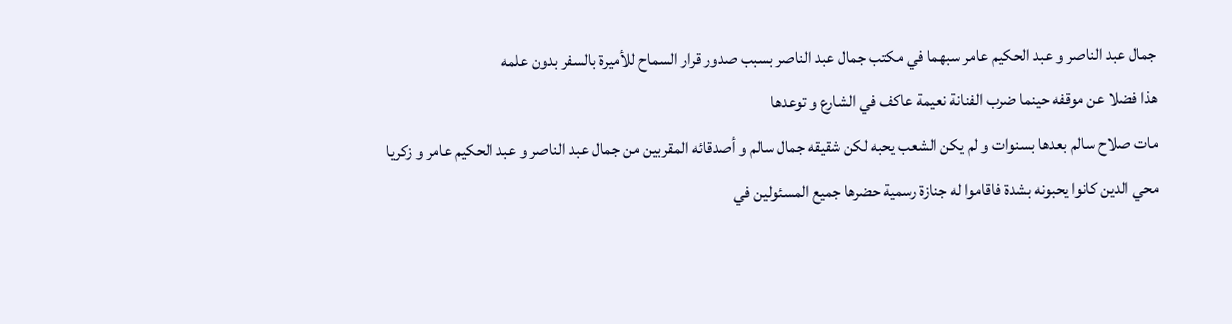جمال عبد الناصر و عبد الحكيم عامر سبهما في مكتب جمال عبد الناصر بسبب صدور قرار السماح للأميرة بالسفر بدون علمه
هذا فضلا عن موقفه حينما ضرب الفنانة نعيمة عاكف في الشارع و توعدها
مات صلاح سالم بعدها بسنوات و لم يكن الشعب يحبه لكن شقيقه جمال سالم و أصدقائه المقربين من جمال عبد الناصر و عبد الحكيم عامر و زكريا محي الدين كانوا يحبونه بشدة فاقاموا له جنازة رسمية حضرها جميع المسئولين في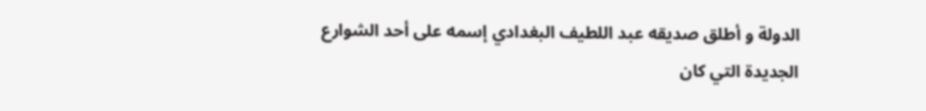الدولة و أطلق صديقه عبد اللطيف البغدادي إسمه على أحد الشوارع الجديدة التي كان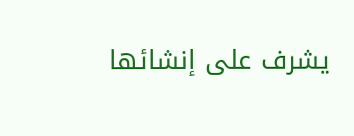يشرف على إنشائها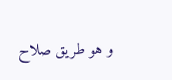و هو طريق صلاح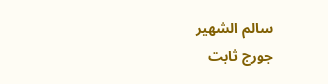سالم الشهير
جورج ثابت